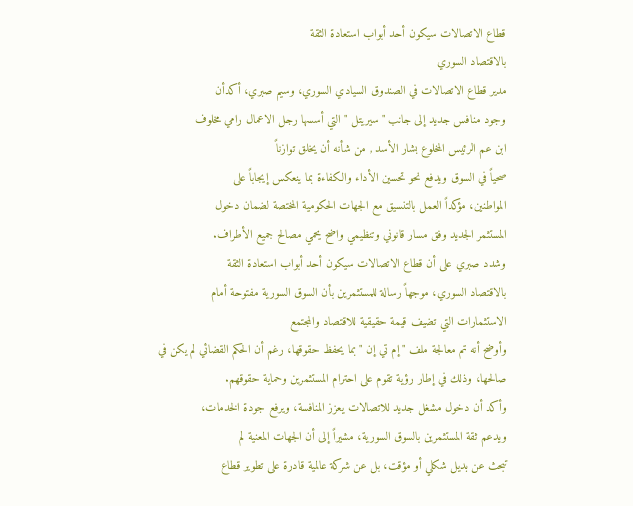قطاع الاتصالات سيكون أحد أبواب استعادة الثقة
بالاقتصاد السوري
مدير قطاع الاتصالات في الصندوق السيادي السوري، وسيم صبري، أكدأن
وجود منافس جديد إلى جانب "سيريتل " التي أسسها رجل الاعمال رامي مخلوف
ابن عم الرئيس المخلوع بشار الأسد , من شأنه أن يخلق توازناً
صحياً في السوق ويدفع نحو تحسين الأداء والكفاءة بما ينعكس إيجاباً على
المواطنين، مؤكداً العمل بالتنسيق مع الجهات الحكومية المختصة لضمان دخول
المستثمر الجديد وفق مسار قانوني وتنظيمي واضح يحمي مصالح جميع الأطراف.
وشدد صبري على أن قطاع الاتصالات سيكون أحد أبواب استعادة الثقة
بالاقتصاد السوري، موجهاً رسالة للمستثمرين بأن السوق السورية مفتوحة أمام
الاستثمارات التي تضيف قيمة حقيقية للاقتصاد والمجتمع
وأوضح أنه تم معالجة ملف "إم تي إن " بما يحفظ حقوقها، رغم أن الحكم القضائي لم يكن في
صالحها، وذلك في إطار رؤية تقوم على احترام المستثمرين وحماية حقوقهم.
وأكد أن دخول مشغل جديد للاتصالات يعزز المنافسة، ويرفع جودة الخدمات،
ويدعم ثقة المستثمرين بالسوق السورية، مشيراً إلى أن الجهات المعنية لم
تبحث عن بديل شكلي أو مؤقت، بل عن شركة عالمية قادرة على تطوير قطاع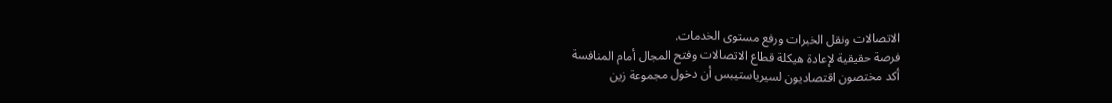الاتصالات ونقل الخبرات ورفع مستوى الخدمات.
فرصة حقيقية لإعادة هيكلة قطاع الاتصالات وفتح المجال أمام المنافسة
أكد مختصون اقتصاديون لسيرياستيبس أن دخول مجموعة زين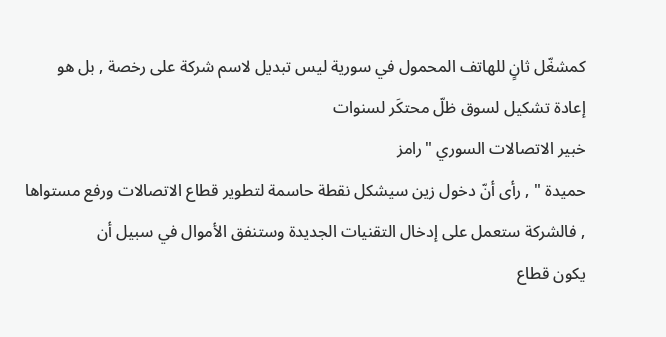كمشغّل ثانٍ للهاتف المحمول في سورية ليس تبديل لاسم شركة على رخصة , بل هو
إعادة تشكيل لسوق ظلّ محتكَر لسنوات
خبير الاتصالات السوري "رامز
حميدة " , رأى أنّ دخول زين سيشكل نقطة حاسمة لتطوير قطاع الاتصالات ورفع مستواها
, فالشركة ستعمل على إدخال التقنيات الجديدة وستنفق الأموال في سبيل أن
يكون قطاع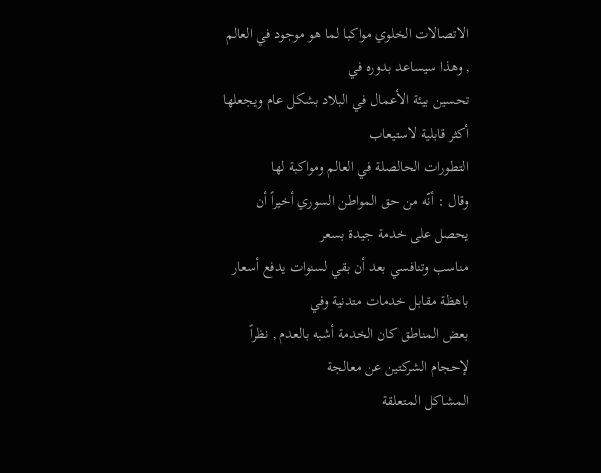الاتصالات الخلوي مواكبا لما هو موجود في العالم , وهذا سيساعد بدوره في
تحسين بيئة الأعمال في البلاد بشكل عام ويجعلها أكثر قابلية لاستيعاب
التطورات الحالصلة في العالم ومواكبة لها
وقال : أنّه من حق المواطن السوري أخيراً أن يحصل على خدمة جيدة بسعر
مناسب وتنافسي بعد أن بقي لسنوات يدفع أسعار باهظة مقابل خدمات متدنية وفي
بعض المناطق كان الخدمة أشبه بالعدم , نظراً لإحجام الشركتين عن معالجة
المشاكل المتعلقة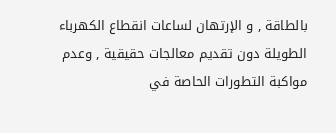بالطاقة , و الإرتهان لساعات انقطاع الكهرباء الطويلة دون تقديم معالجات حقيقية , وعدم
مواكبة التطورات الحاصة في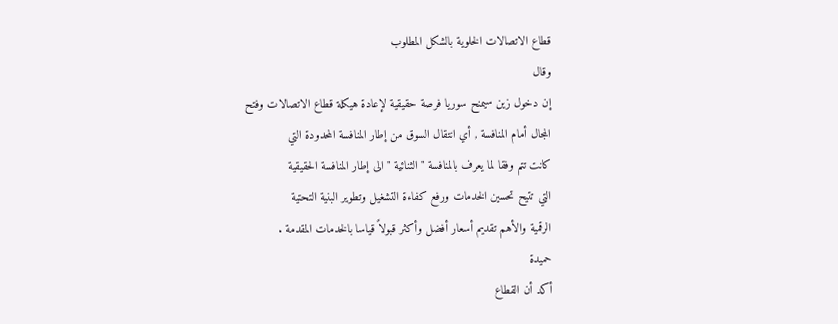قطاع الاتصالات الخلوية بالشكل المطلوب
وقال
إن دخول زين سيمنح سوريا فرصة حقيقية لإعادة هيكلة قطاع الاتصالات وفتح
المجال أمام المنافسة , أي انتقال السوق من إطار المنافسة المحدودة التي
كانت تتم وفقا لما يعرف بالمنافسة " الثنائية " الى إطار المنافسة الحقيقية
التي تتيح تحسين الخدمات ورفع كفاءة التشغيل وتطوير البنية التحتية
الرقمية والأهم تقديم أسعار أفضل وأكثر قبولاً قياسا بالخدمات المقدمة .
حميدة
أكد أن القطاع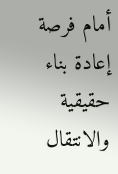أمام فرصة إعادة بناء حقيقية والانتقال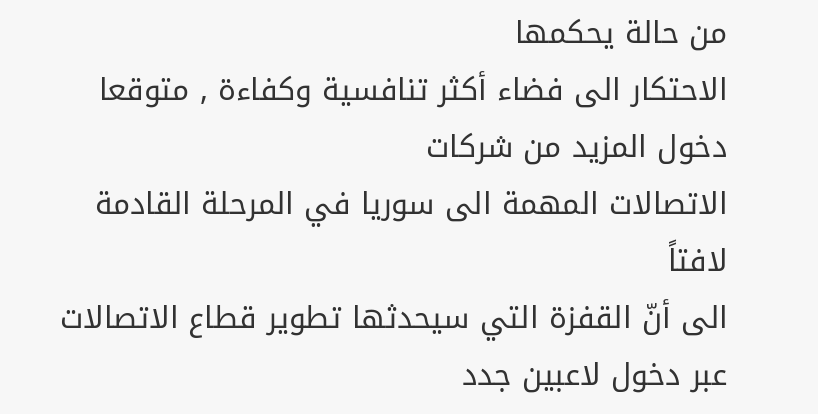من حالة يحكمها
الاحتكار الى فضاء أكثر تنافسية وكفاءة , متوقعا دخول المزيد من شركات
الاتصالات المهمة الى سوريا في المرحلة القادمة
لافتاً
الى أنّ القفزة التي سيحدثها تطوير قطاع الاتصالات عبر دخول لاعبين جدد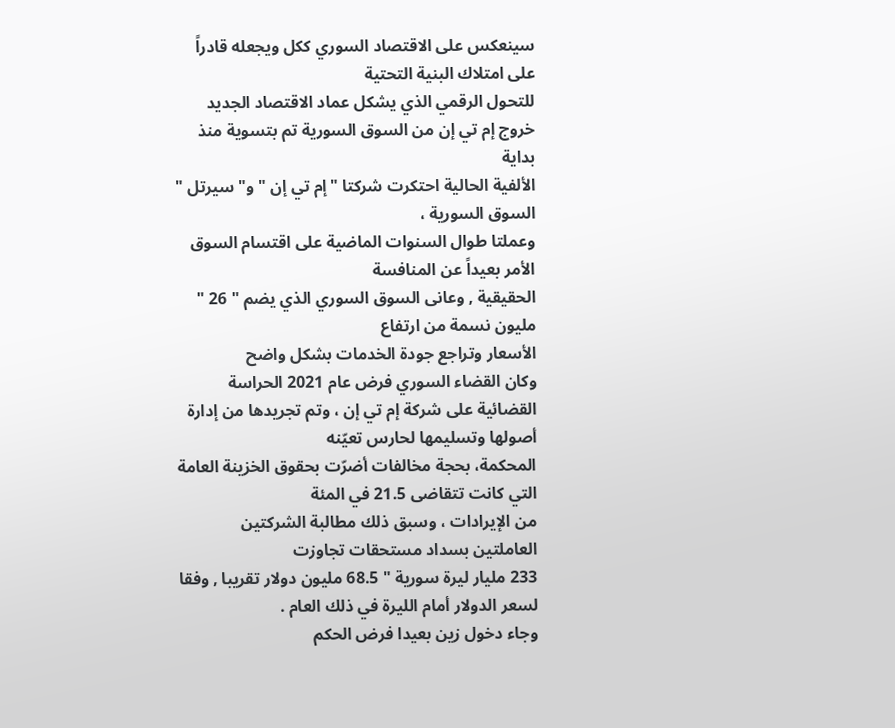سينعكس على الاقتصاد السوري ككل ويجعله قادراً على امتلاك البنية التحتية
للتحول الرقمي الذي يشكل عماد الاقتصاد الجديد
خروج إم تي إن من السوق السورية تم بتسوية منذ بداية
الألفية الحالية احتكرت شركتا "إم تي إن " و" سيرتل " السوق السورية ،
وعملتا طوال السنوات الماضية على اقتسام السوق الأمر بعيداً عن المنافسة
الحقيقية , وعانى السوق السوري الذي يضم " 26 " مليون نسمة من ارتفاع
الأسعار وتراجع جودة الخدمات بشكل واضح
وكان القضاء السوري فرض عام 2021 الحراسة
القضائية على شركة إم تي إن ، وتم تجريدها من إدارة أصولها وتسليمها لحارس تعيّنه
المحكمة، بحجة مخالفات أضرّت بحقوق الخزينة العامة التي كانت تتقاضى 21.5 في المئة
من الإيرادات ، وسبق ذلك مطالبة الشركتين العاملتين بسداد مستحقات تجاوزت
233 مليار ليرة سورية " 68.5 مليون دولار تقريبا , وفقا لسعر الدولار أمام الليرة في ذلك العام .
وجاء دخول زين بعيدا فرض الحكم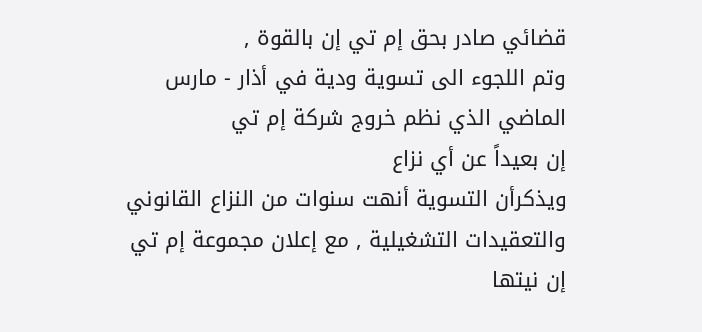قضائي صادر بحق إم تي إن بالقوة ,
وتم اللجوء الى تسوية ودية في أذار - مارس الماضي الذي نظم خروج شركة إم تي
إن بعيداً عن أي نزاع
ويذكرأن التسوية أنهت سنوات من النزاع القانوني والتعقيدات التشغيلية , مع إعلان مجموعة إم تي إن نيتها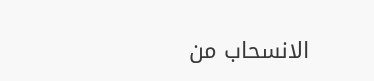الانسحاب من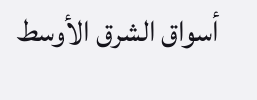أسواق الشرق الأوسط